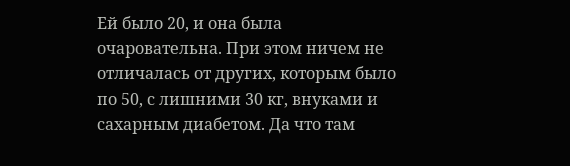Ей было 20, и она была очаровательна. При этом ничем не отличалась от других, которым было по 50, с лишними 30 кг, внуками и сахарным диабетом. Да что там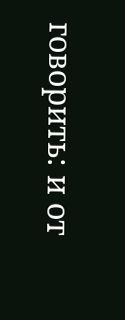говорить: и от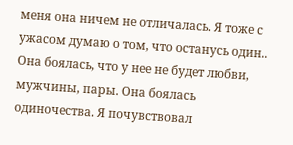меня она ничем не отличалась. Я тоже с ужасом думаю о том, что останусь один.. Она боялась, что у нее не будет любви, мужчины, пары. Она боялась одиночества. Я почувствовал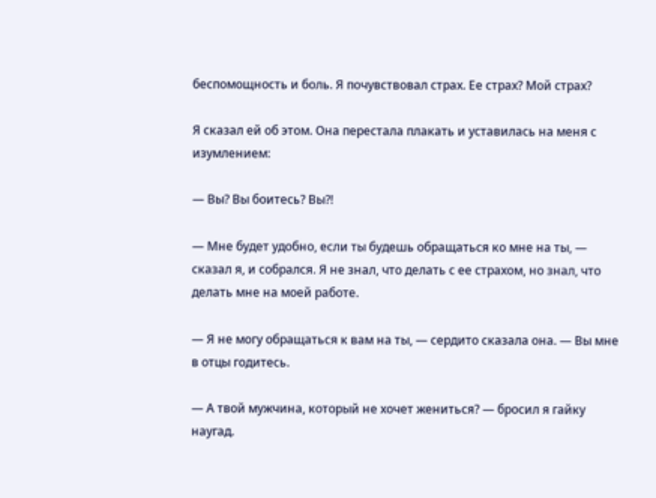беспомощность и боль. Я почувствовал страх. Ее страх? Мой страх?

Я сказал ей об этом. Она перестала плакать и уставилась на меня с изумлением:

— Вы? Вы боитесь? Вы?!

— Мне будет удобно, если ты будешь обращаться ко мне на ты, — сказал я, и собрался. Я не знал, что делать с ее страхом, но знал, что делать мне на моей работе.

— Я не могу обращаться к вам на ты, — сердито сказала она. — Вы мне в отцы годитесь.

— А твой мужчина, который не хочет жениться? — бросил я гайку наугад.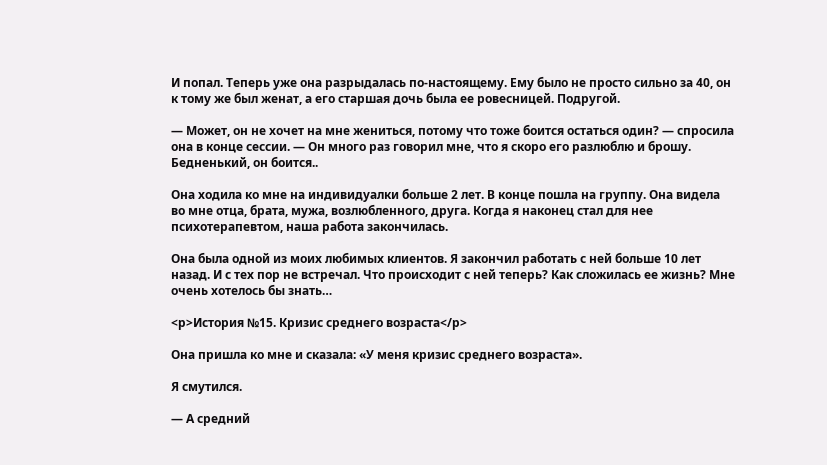И попал. Теперь уже она разрыдалась по-настоящему. Ему было не просто сильно за 40, он к тому же был женат, а его старшая дочь была ее ровесницей. Подругой.

— Может, он не хочет на мне жениться, потому что тоже боится остаться один? — спросила она в конце сессии. — Он много раз говорил мне, что я скоро его разлюблю и брошу. Бедненький, он боится..

Она ходила ко мне на индивидуалки больше 2 лет. В конце пошла на группу. Она видела во мне отца, брата, мужа, возлюбленного, друга. Когда я наконец стал для нее психотерапевтом, наша работа закончилась.

Она была одной из моих любимых клиентов. Я закончил работать с ней больше 10 лет назад. И с тех пор не встречал. Что происходит с ней теперь? Как сложилась ее жизнь? Мне очень хотелось бы знать…

<p>История №15. Кризис среднего возраста</p>

Она пришла ко мне и сказала: «У меня кризис среднего возраста».

Я смутился.

— А средний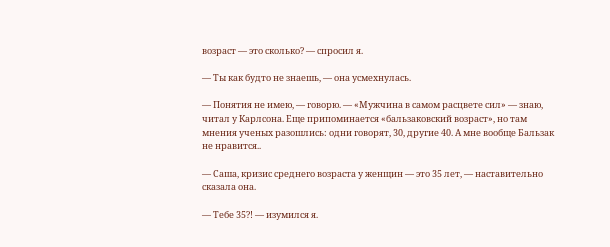возраст — это сколько? — спросил я.

— Ты как будто не знаешь, — она усмехнулась.

— Понятия не имею, — говорю. — «Мужчина в самом расцвете сил» — знаю, читал у Карлсона. Еще припоминается «бальзаковский возраст», но там мнения ученых разошлись: одни говорят, 30, другие 40. А мне вообще Бальзак не нравится..

— Саша, кризис среднего возраста у женщин — это 35 лет, — наставительно сказала она.

— Тебе 35?! — изумился я.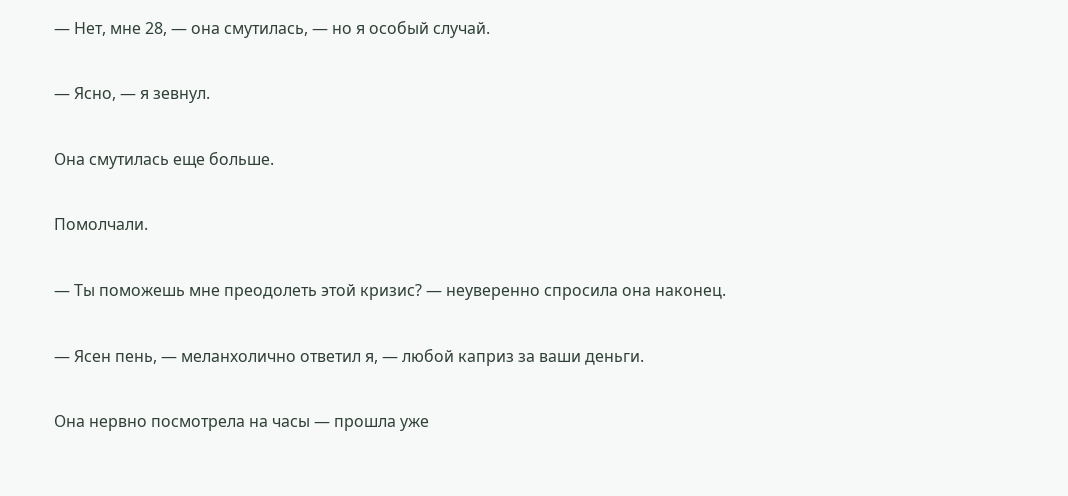— Нет, мне 28, — она смутилась, — но я особый случай.

— Ясно, — я зевнул.

Она смутилась еще больше.

Помолчали.

— Ты поможешь мне преодолеть этой кризис? — неуверенно спросила она наконец.

— Ясен пень, — меланхолично ответил я, — любой каприз за ваши деньги.

Она нервно посмотрела на часы — прошла уже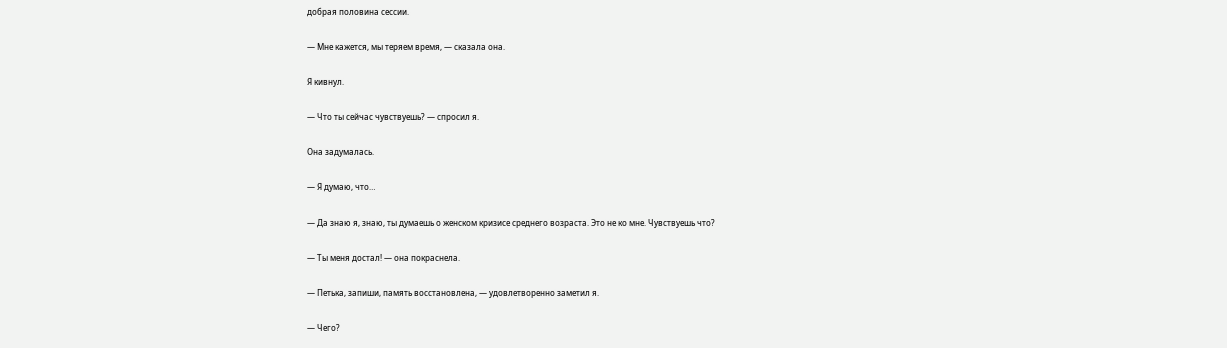добрая половина сессии.

— Мне кажется, мы теряем время, — сказала она.

Я кивнул.

— Что ты сейчас чувствуешь? — спросил я.

Она задумалась.

— Я думаю, что…

— Да знаю я, знаю, ты думаешь о женском кризисе среднего возраста. Это не ко мне. Чувствуешь что?

— Ты меня достал! — она покраснела.

— Петька, запиши, память восстановлена, — удовлетворенно заметил я.

— Чего?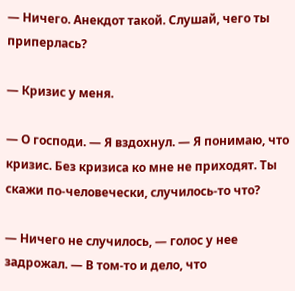— Ничего. Анекдот такой. Слушай, чего ты приперлась?

— Кризис у меня.

— О господи. — Я вздохнул. — Я понимаю, что кризис. Без кризиса ко мне не приходят. Ты скажи по-человечески, случилось-то что?

— Ничего не случилось, — голос у нее задрожал. — В том-то и дело, что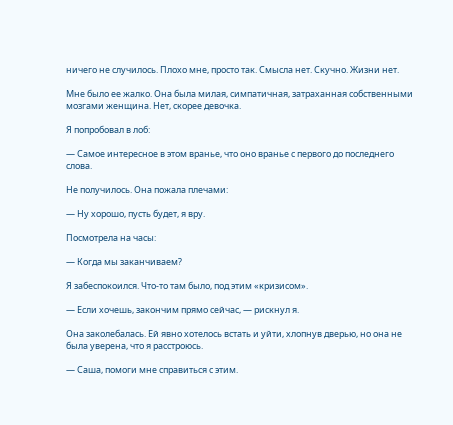ничего не случилось. Плохо мне, просто так. Смысла нет. Скучно. Жизни нет.

Мне было ее жалко. Она была милая, симпатичная, затраханная собственными мозгами женщина. Нет, скорее девочка.

Я попробовал в лоб:

— Самое интересное в этом вранье, что оно вранье с первого до последнего слова.

Не получилось. Она пожала плечами:

— Ну хорошо, пусть будет, я вру.

Посмотрела на часы:

— Когда мы заканчиваем?

Я забеспокоился. Что-то там было, под этим «кризисом».

— Если хочешь, закончим прямо сейчас, — рискнул я.

Она заколебалась. Ей явно хотелось встать и уйти, хлопнув дверью, но она не была уверена, что я расстроюсь.

— Саша, помоги мне справиться с этим.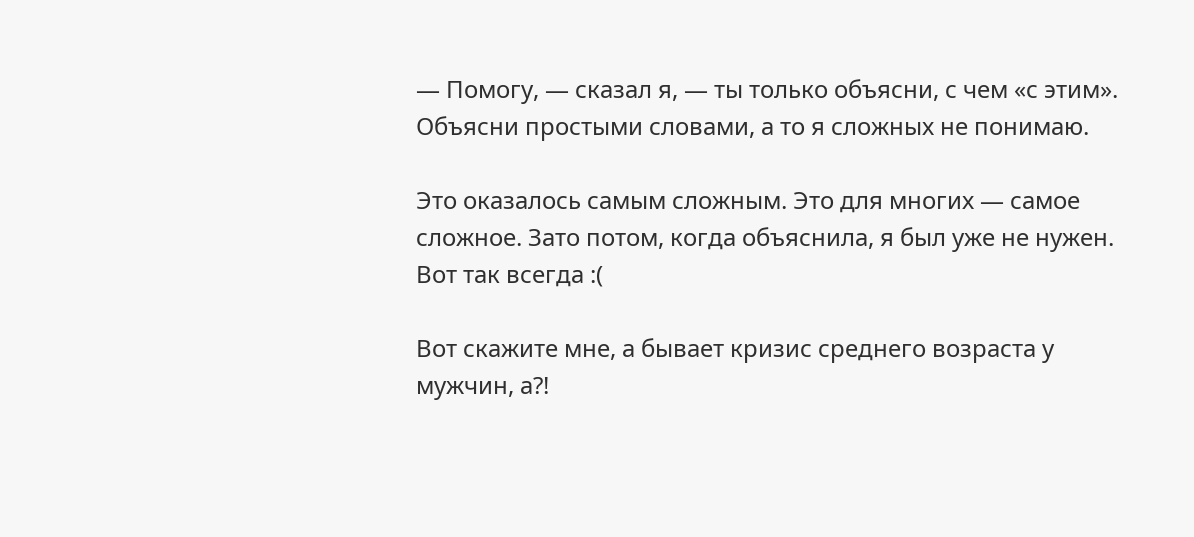— Помогу, — сказал я, — ты только объясни, с чем «с этим». Объясни простыми словами, а то я сложных не понимаю.

Это оказалось самым сложным. Это для многих — самое сложное. Зато потом, когда объяснила, я был уже не нужен. Вот так всегда :(

Вот скажите мне, а бывает кризис среднего возраста у мужчин, а?!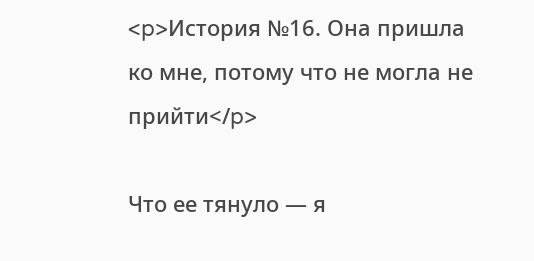<p>История №16. Она пришла ко мне, потому что не могла не прийти</p>

Что ее тянуло — я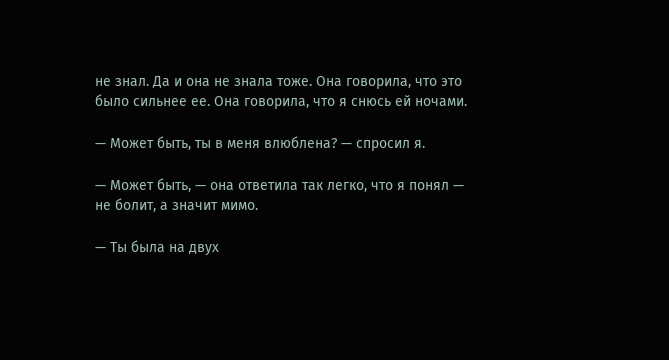не знал. Да и она не знала тоже. Она говорила, что это было сильнее ее. Она говорила, что я снюсь ей ночами.

— Может быть, ты в меня влюблена? — спросил я.

— Может быть, — она ответила так легко, что я понял — не болит, а значит мимо.

— Ты была на двух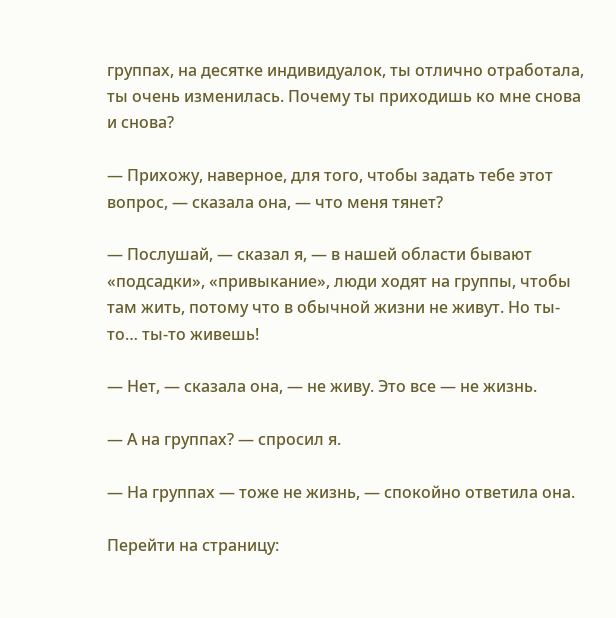группах, на десятке индивидуалок, ты отлично отработала, ты очень изменилась. Почему ты приходишь ко мне снова и снова?

— Прихожу, наверное, для того, чтобы задать тебе этот вопрос, — сказала она, — что меня тянет?

— Послушай, — сказал я, — в нашей области бывают «подсадки», «привыкание», люди ходят на группы, чтобы там жить, потому что в обычной жизни не живут. Но ты-то… ты-то живешь!

— Нет, — сказала она, — не живу. Это все — не жизнь.

— А на группах? — спросил я.

— На группах — тоже не жизнь, — спокойно ответила она.

Перейти на страницу: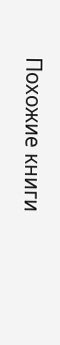Похожие книги